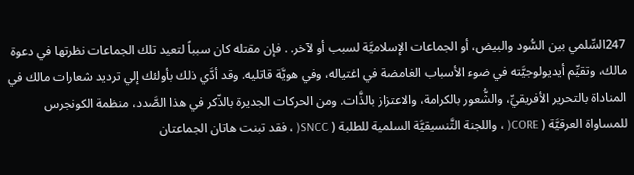247السِّلمي بين السُّود والبيض، أو الجماعات الإسلاميَّة لسبب أو لآخر. . فإن مقتله كان سبباً لتعيد تلك الجماعات نظرتها في دعوة مالك، وتقيِّم أيديولوجيَّته في ضوء الأسباب الغامضة في اغتياله، وفي هويَّة قاتليه. وقد أدَّي ذلك بأولئك إلي ترديد شعارات مالك في المناداة بالتحرير الأفريقيِّ، والشُّعور بالكرامة، والاعتزاز بالذَّات. ومن الحركات الجديرة بالذّكر في هذا الصَّدد، منظمة الكونجرس للمساواة العرقيَّة ( CORE( ، واللجنة التَّنسيقيَّة السلمية للطلبة ( SNCC( ، فقد تبنت هاتان الجماعتان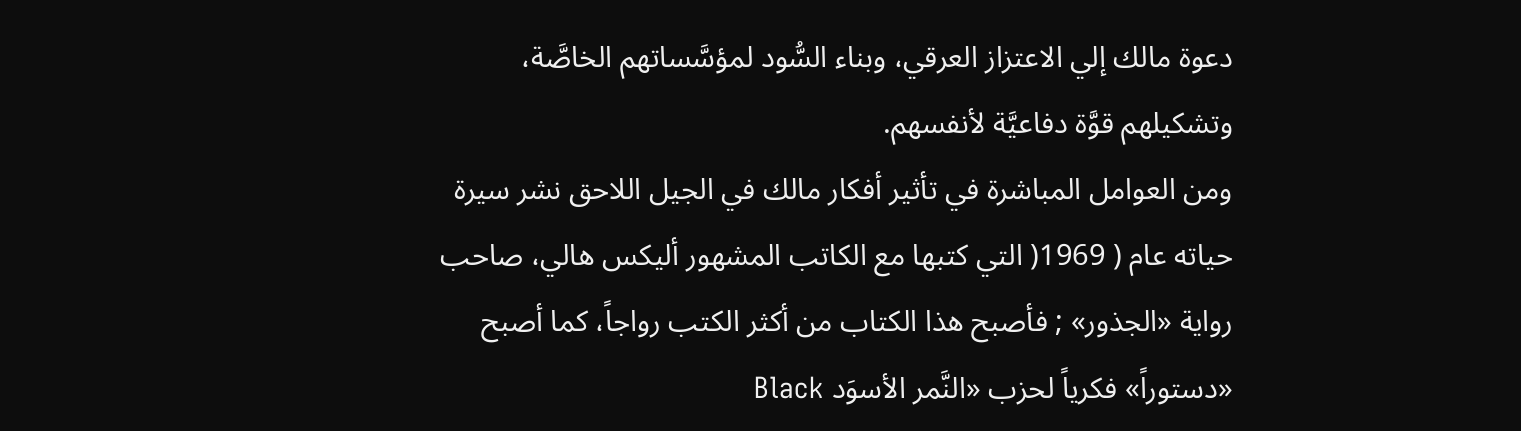دعوة مالك إلي الاعتزاز العرقي، وبناء السُّود لمؤسَّساتهم الخاصَّة، وتشكيلهم قوَّة دفاعيَّة لأنفسهم.
ومن العوامل المباشرة في تأثير أفكار مالك في الجيل اللاحق نشر سيرة حياته عام ( 1969( التي كتبها مع الكاتب المشهور أليكس هالي، صاحب رواية «الجذور» ; فأصبح هذا الكتاب من أكثر الكتب رواجاً، كما أصبح «دستوراً» فكرياً لحزب «النَّمر الأسوَد Black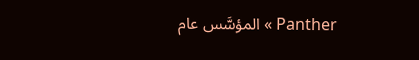Panther » المؤسَّس عام